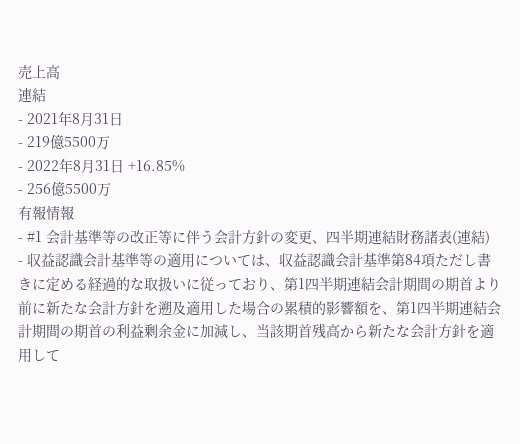売上高
連結
- 2021年8月31日
- 219億5500万
- 2022年8月31日 +16.85%
- 256億5500万
有報情報
- #1 会計基準等の改正等に伴う会計方針の変更、四半期連結財務諸表(連結)
- 収益認識会計基準等の適用については、収益認識会計基準第84項ただし書きに定める経過的な取扱いに従っており、第1四半期連結会計期間の期首より前に新たな会計方針を遡及適用した場合の累積的影響額を、第1四半期連結会計期間の期首の利益剰余金に加減し、当該期首残高から新たな会計方針を適用して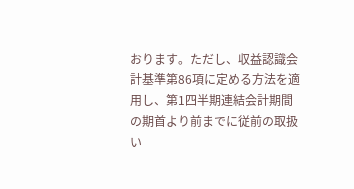おります。ただし、収益認識会計基準第86項に定める方法を適用し、第1四半期連結会計期間の期首より前までに従前の取扱い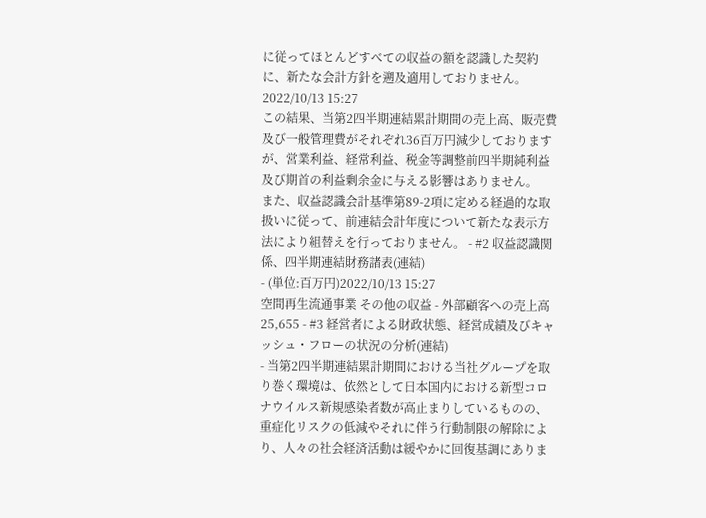に従ってほとんどすべての収益の額を認識した契約に、新たな会計方針を遡及適用しておりません。2022/10/13 15:27
この結果、当第2四半期連結累計期間の売上高、販売費及び一般管理費がそれぞれ36百万円減少しておりますが、営業利益、経常利益、税金等調整前四半期純利益及び期首の利益剰余金に与える影響はありません。
また、収益認識会計基準第89-2項に定める経過的な取扱いに従って、前連結会計年度について新たな表示方法により組替えを行っておりません。 - #2 収益認識関係、四半期連結財務諸表(連結)
- (単位:百万円)2022/10/13 15:27
空間再生流通事業 その他の収益 - 外部顧客への売上高 25,655 - #3 経営者による財政状態、経営成績及びキャッシュ・フローの状況の分析(連結)
- 当第2四半期連結累計期間における当社グループを取り巻く環境は、依然として日本国内における新型コロナウイルス新規感染者数が高止まりしているものの、重症化リスクの低減やそれに伴う行動制限の解除により、人々の社会経済活動は緩やかに回復基調にありま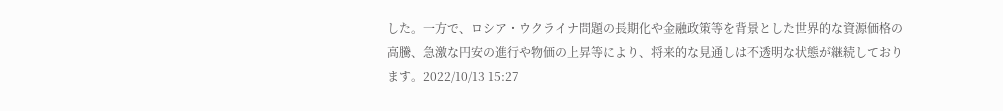した。一方で、ロシア・ウクライナ問題の長期化や金融政策等を背景とした世界的な資源価格の高騰、急激な円安の進行や物価の上昇等により、将来的な見通しは不透明な状態が継続しております。2022/10/13 15:27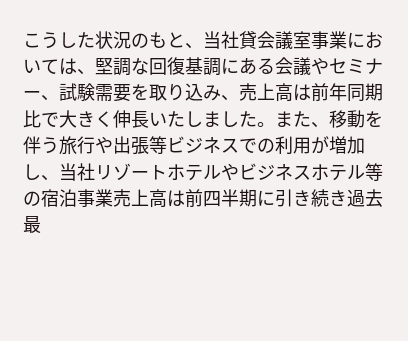こうした状況のもと、当社貸会議室事業においては、堅調な回復基調にある会議やセミナー、試験需要を取り込み、売上高は前年同期比で大きく伸長いたしました。また、移動を伴う旅行や出張等ビジネスでの利用が増加し、当社リゾートホテルやビジネスホテル等の宿泊事業売上高は前四半期に引き続き過去最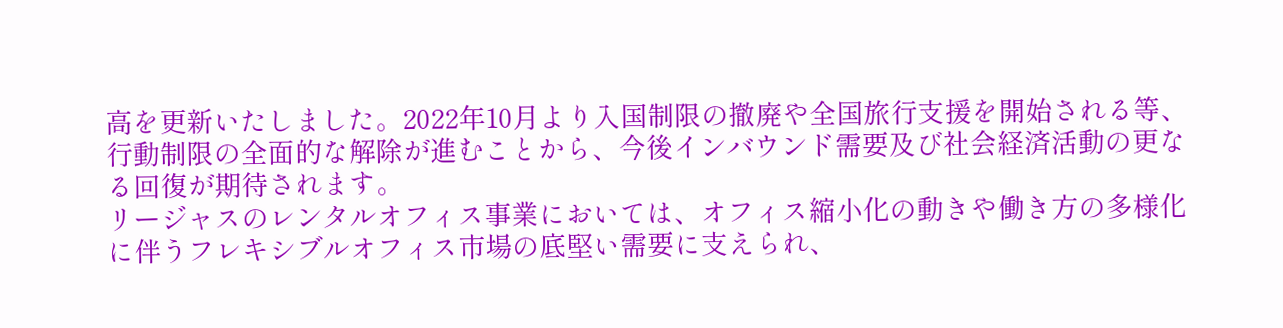高を更新いたしました。2022年10月より入国制限の撤廃や全国旅行支援を開始される等、行動制限の全面的な解除が進むことから、今後インバウンド需要及び社会経済活動の更なる回復が期待されます。
リージャスのレンタルオフィス事業においては、オフィス縮小化の動きや働き方の多様化に伴うフレキシブルオフィス市場の底堅い需要に支えられ、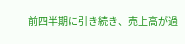前四半期に引き続き、売上高が過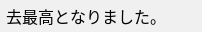去最高となりました。